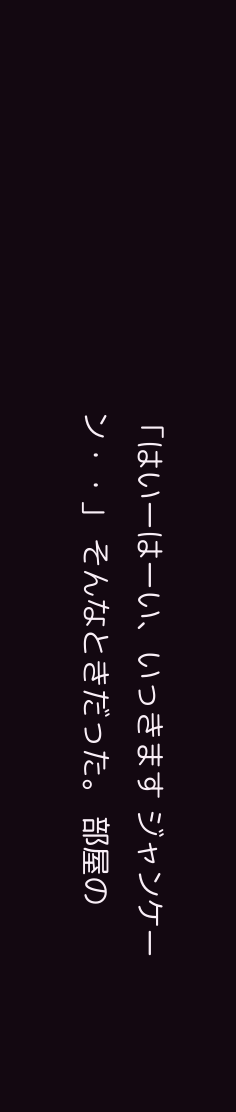「はいーはーい、いっきます ジャンケーン・・」 そんなときだった。 部屋の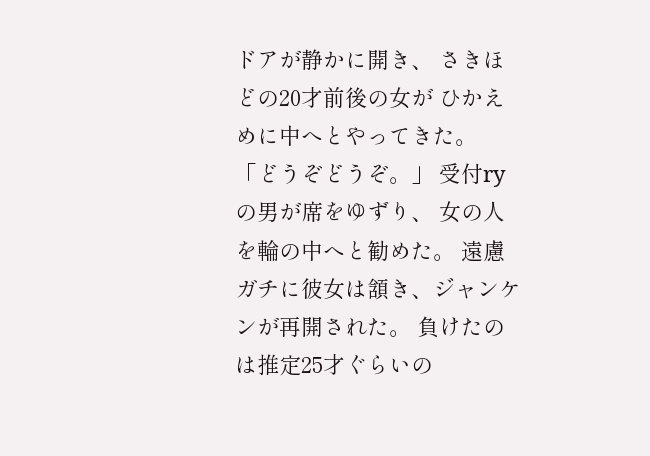ドアが静かに開き、 さきほどの20才前後の女が ひかえめに中へとやってきた。 「どうぞどうぞ。」 受付ryの男が席をゆずり、 女の人を輪の中へと勧めた。 遠慮ガチに彼女は頷き、ジャンケンが再開された。 負けたのは推定25才ぐらいの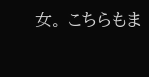女。 こちらもま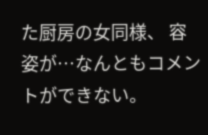た厨房の女同様、 容姿が…なんともコメントができない。